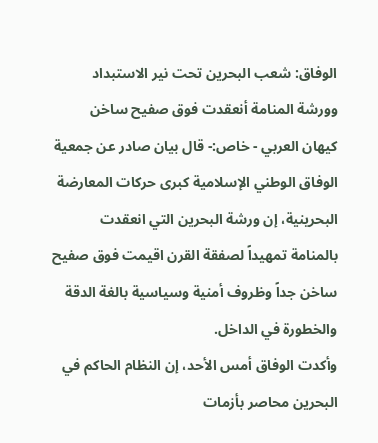الوفاق: شعب البحرين تحت نير الاستبداد وورشة المنامة أنعقدت فوق صفيح ساخن
كيهان العربي - خاص:- قال بيان صادر عن جمعية الوفاق الوطني الإسلامية كبرى حركات المعارضة البحرينية، إن ورشة البحرين التي انعقدت بالمنامة تمهيداً لصفقة القرن اقيمت فوق صفيح ساخن جداً وظروف أمنية وسياسية بالغة الدقة والخطورة في الداخل.
وأكدت الوفاق أمس الأحد، إن النظام الحاكم في البحرين محاصر بأزمات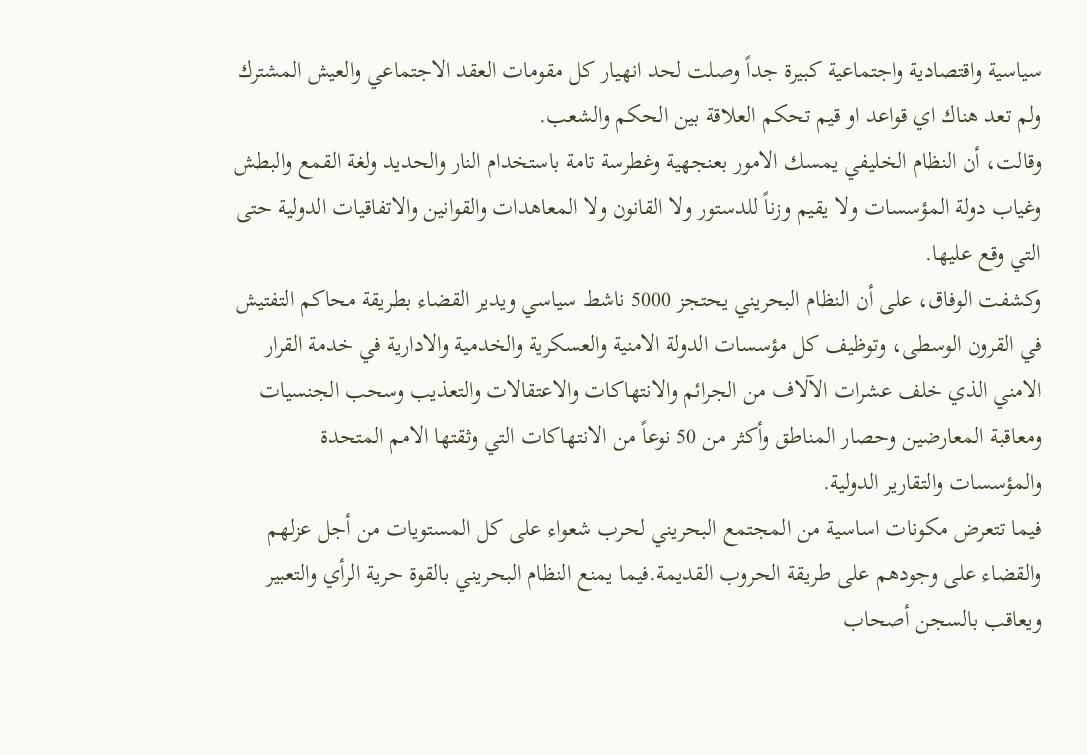سياسية واقتصادية واجتماعية كبيرة جداً وصلت لحد انهيار كل مقومات العقد الاجتماعي والعيش المشترك ولم تعد هناك اي قواعد او قيم تحكم العلاقة بين الحكم والشعب.
وقالت، أن النظام الخليفي يمسك الامور بعنجهية وغطرسة تامة باستخدام النار والحديد ولغة القمع والبطش وغياب دولة المؤسسات ولا يقيم وزناً للدستور ولا القانون ولا المعاهدات والقوانين والاتفاقيات الدولية حتى التي وقع عليها.
وكشفت الوفاق، على أن النظام البحريني يحتجز 5000 ناشط سياسي ويدير القضاء بطريقة محاكم التفتيش في القرون الوسطى، وتوظيف كل مؤسسات الدولة الامنية والعسكرية والخدمية والادارية في خدمة القرار الامني الذي خلف عشرات الآلاف من الجرائم والانتهاكات والاعتقالات والتعذيب وسحب الجنسيات ومعاقبة المعارضين وحصار المناطق وأكثر من 50 نوعاً من الانتهاكات التي وثقتها الامم المتحدة والمؤسسات والتقارير الدولية.
فيما تتعرض مكونات اساسية من المجتمع البحريني لحرب شعواء على كل المستويات من أجل عزلهم والقضاء على وجودهم على طريقة الحروب القديمة.فيما يمنع النظام البحريني بالقوة حرية الرأي والتعبير ويعاقب بالسجن أصحاب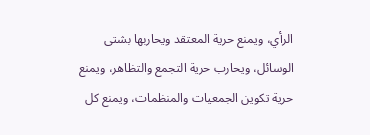الرأي، ويمنع حرية المعتقد ويحاربها بشتى الوسائل، ويحارب حرية التجمع والتظاهر، ويمنع حرية تكوين الجمعيات والمنظمات، ويمنع كل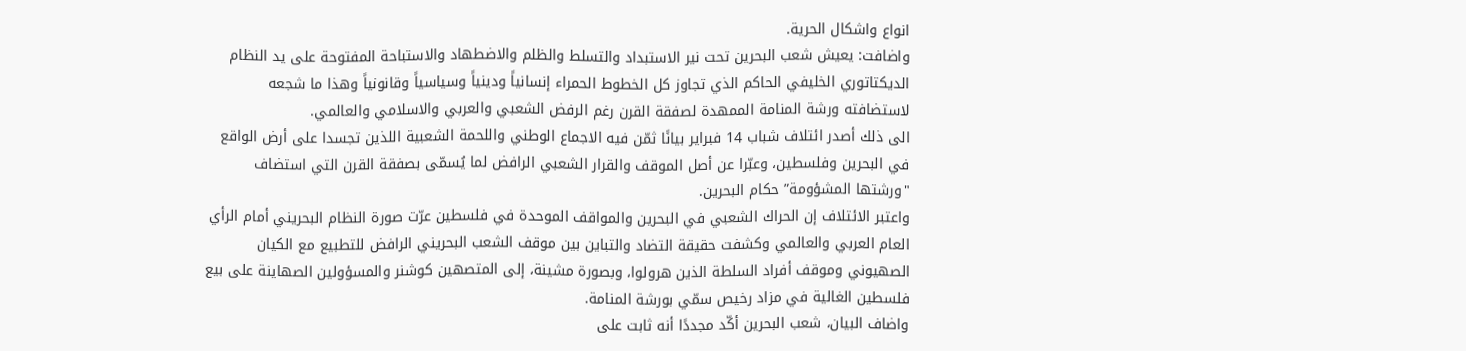انواع واشكال الحرية.
واضافت: يعيش شعب البحرين تحت نير الاستبداد والتسلط والظلم والاضطهاد والاستباحة المفتوحة على يد النظام الديكتاتوري الخليفي الحاكم الذي تجاوز كل الخطوط الحمراء إنسانياً ودينياً وسياسياً وقانونياً وهذا ما شجعه لاستضافته ورشة المنامة الممهدة لصفقة القرن رغم الرفض الشعبي والعربي والاسلامي والعالمي.
الى ذلك أصدر ائتلاف شباب 14 فبراير بيانًا ثمّن فيه الاجماع الوطني واللحمة الشعبية اللذين تجسدا على أرض الواقع في البحرين وفلسطين، وعبّرا عن أصل الموقف والقرار الشعبي الرافض لما يُسمّى بصفقة القرن التي استضاف "ورشتها المشؤومة” حكام البحرين.
واعتبر الائتلاف إن الحراك الشعبي في البحرين والمواقف الموحدة في فلسطين عرّت صورة النظام البحريني أمام الرأي العام العربي والعالمي وكشفت حقيقة التضاد والتباين بين موقف الشعب البحريني الرافض للتطبيع مع الكيان الصهيوني وموقف أفراد السلطة الذين هرولوا، وبصورة مشينة، إلى المتصهين كوشنر والمسؤولين الصهاينة على بيع فلسطين الغالية في مزاد رخيص سمّي بورشة المنامة.
واضاف البيان، شعب البحرين أكّد مجددًا أنه ثابت على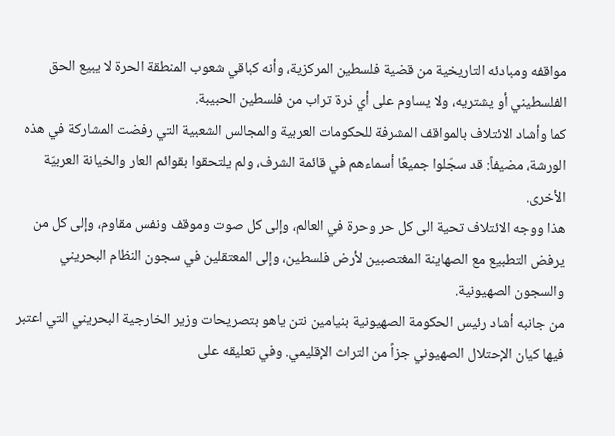مواقفه ومبادئه التاريخية من قضية فلسطين المركزية، وأنه كباقي شعوب المنطقة الحرة لا يبيع الحق الفلسطيني أو يشتريه، ولا يساوم على أي ذرة تراب من فلسطين الحبيبة.
كما وأشاد الائتلاف بالمواقف المشرفة للحكومات العربية والمجالس الشعبية التي رفضت المشاركة في هذه الورشة، مضيفاً: قد سجّلوا جميعًا أسماءهم في قائمة الشرف، ولم يلتحقوا بقوائم العار والخيانة العربيّة الأخرى.
هذا ووجه الائتلاف تحية الى كل حر وحرة في العالم، وإلى كل صوت وموقف ونفس مقاوم، وإلى كل من يرفض التطبيع مع الصهاينة المغتصبين لأرض فلسطين، وإلى المعتقلين في سجون النظام البحريني والسجون الصهيونية.
من جانبه أشاد رئيس الحكومة الصهيونية بنيامين نتن ياهو بتصريحات وزير الخارجية البحريني التي اعتبر فيها كيان الإحتلال الصهيوني جزاً من التراث الإقليمي. وفي تعليقه على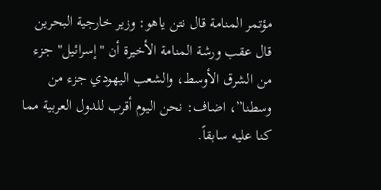مؤتمر المنامة قال نتن ياهو: وزير خارجية البحرين قال عقب ورشة المنامة الأخيرة أن "إسرائيل" جزء من الشرق الأوسط، والشعب اليهودي جزء من وسطنا”، اضاف: نحن اليوم أقرب للدول العربية مما كنا عليه سابقاً.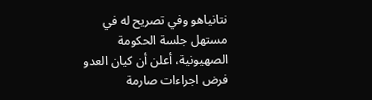نتانياهو وفي تصريح له في مستهل جلسة الحكومة الصهيونية، أعلن أن كيان العدو فرض اجراءات صارمة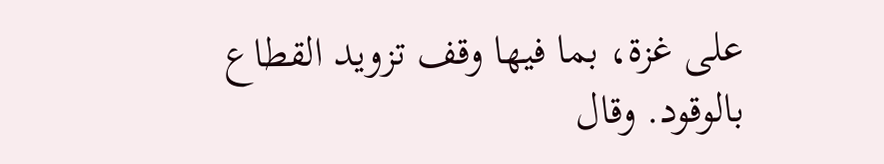على غزة، بما فيها وقف تزويد القطاع بالوقود. وقال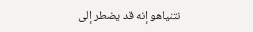نتنياهو إنه قد يضطر إلى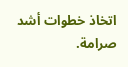اتخاذ خطوات أشد صرامة.